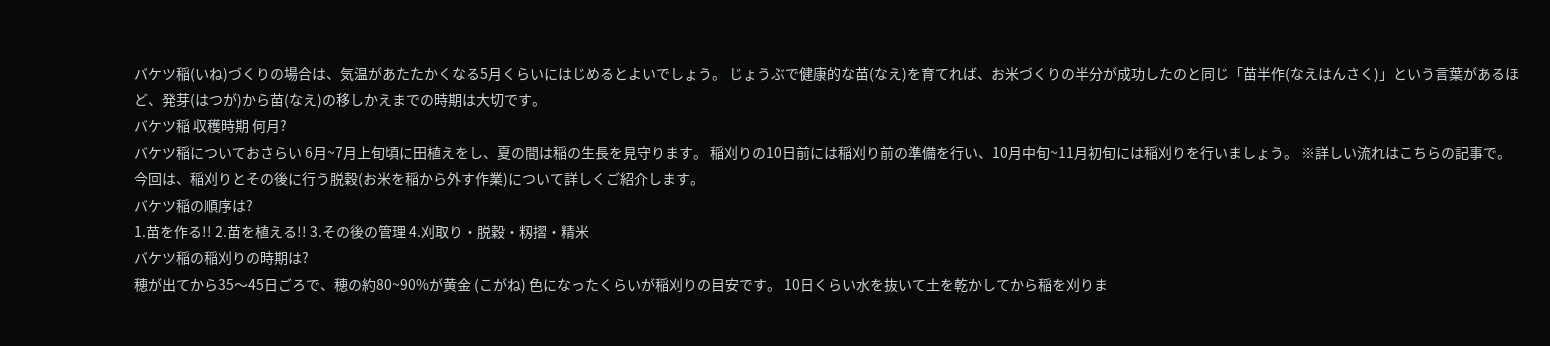バケツ稲(いね)づくりの場合は、気温があたたかくなる5月くらいにはじめるとよいでしょう。 じょうぶで健康的な苗(なえ)を育てれば、お米づくりの半分が成功したのと同じ「苗半作(なえはんさく)」という言葉があるほど、発芽(はつが)から苗(なえ)の移しかえまでの時期は大切です。
バケツ稲 収穫時期 何月?
バケツ稲についておさらい 6月~7月上旬頃に田植えをし、夏の間は稲の生長を見守ります。 稲刈りの10日前には稲刈り前の準備を行い、10月中旬~11月初旬には稲刈りを行いましょう。 ※詳しい流れはこちらの記事で。 今回は、稲刈りとその後に行う脱穀(お米を稲から外す作業)について詳しくご紹介します。
バケツ稲の順序は?
1.苗を作る!! 2.苗を植える!! 3.その後の管理 4.刈取り・脱穀・籾摺・精米
バケツ稲の稲刈りの時期は?
穂が出てから35〜45日ごろで、穂の約80~90%が黄金 (こがね) 色になったくらいが稲刈りの目安です。 10日くらい水を抜いて土を乾かしてから稲を刈りま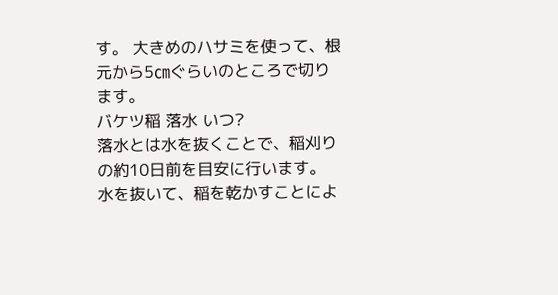す。 大きめのハサミを使って、根元から5㎝ぐらいのところで切ります。
バケツ稲 落水 いつ?
落水とは水を抜くことで、稲刈りの約10日前を目安に行います。 水を抜いて、稲を乾かすことによ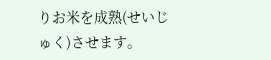りお米を成熟(せいじゅく)させます。